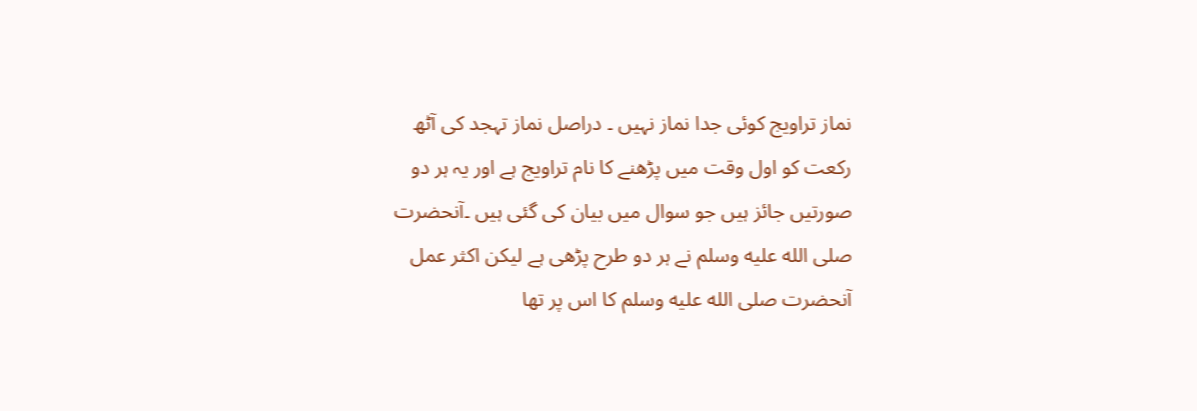نماز تراویج کوئی جدا نماز نہیں ۔ دراصل نماز تہجد کی آٹھ رکعت کو اول وقت میں پڑھنے کا نام تراویج ہے اور یہ ہر دو صورتیں جائز ہیں جو سوال میں بیان کی گئی ہیں ۔آنحضرت صلى الله عليه وسلم نے ہر دو طرح پڑھی ہے لیکن اکثر عمل آنحضرت صلى الله عليه وسلم کا اس پر تھا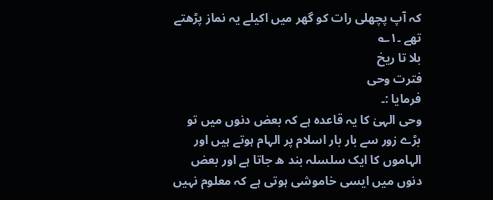کہ آپ پچھلی رات کو گھر میں اکیلے یہ نماز پڑھتے تھے ۔۱؎
بلا تا ریخ
فترت وحی
فرمایا :۔
وحی الہیٰ کا یہ قاعدہ ہے کہ بعض دنوں میں تو بڑے زور سے بار بار اسلام پر الہام ہوتے ہیں اور الہاموں کا ایک سلسلہ بند ھ جاتا ہے اور بعض دنوں میں ایسی خاموشی ہوتی ہے کہ معلوم نہیں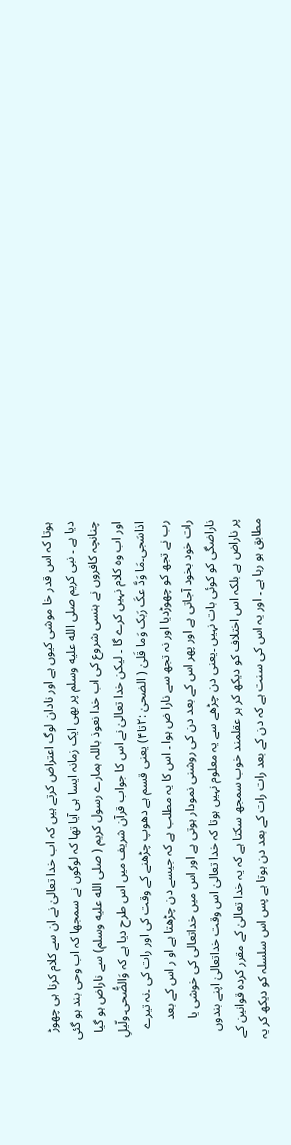ہوتا کہ اس قدر خا موشی کیوں ہے اور نادان لوگ اعتراض کرتے ہیں کہ اب خدا تعالیٰ نے ان سے کلام کرنا ہی چھوڑ دیا ہے ۔ نبی کریم صلى الله عليه وسلم پر بھی ایک زمانہ ایسا ہی آیا تھا کہ لوگوں نے سمجھا کہ اب وحی بند ہو گئی چنانچہ کافروں نے ہنسی شروع کی اب خدا نعوذ باللہ ہمارے رسول کریم ( صلى الله عليه وسلم) سے ناراض ہو گیا اور اب وہ کلام نہیں کرے گا ۔ لیکن خدا تعالیٰ نے اس کا جواب قرآن شریف میں اس طرح دیا ہے کہ وَالضُّحی۔ولّیلِ اذاسَجی۔مَا وَدَّ عکَ رَبک وَما قَلیٰ ( الضحیٰ :۲تا۴) یعنی قسم ہے دھوپ چڑھنے کے وقت کی اور رات کی ۔نہ تیرے رب نے تجھ کو چھوڑدیا اور نہ تجھ سے نارا ض ہوا ۔ اس کا یہ مطلب ہے کہ جیسے دن چڑھتا ہے او ر اس کے بعد رات خود بخود آجاتی ہے اور پھر اس کے بعد دن کی روشنی نمودار ہوتی ہے اور اس میں خداتعالی کی خوشی یا ناراضگی کو کوئی بات نہیں ۔یعنی دن چڑھے سے یہ معلوم نہیں ہوتا کہ خدا تعالیٰ اس وقت خداتعالیٰ اپنے بندوں پر ناراض ہے بلکہ اس اختلاف کو دیکھ کر ہر عقلمند خوب سمجھ سکتا ہے کہ یہ خدا تعالیٰ کے مقرر کردہ قوانین کے مطابق ہو رہا ہے ۔ اور یہ اس کی سنت ہے کہ دن کے بعد رات رات کے بعد دن ہوتا ہے پس اس سلسلہ کو دیکھ کر یہ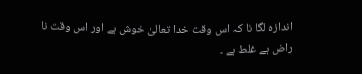اندازہ لگا نا کہ اس وقت خدا تعالیٰ خوش ہے اور اس وقت نا راض ہے غلط ہے ۔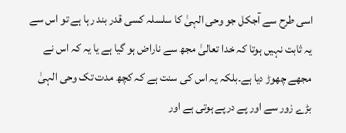اسی طرح سے آجکل جو وحی الہیٰ کا سلسلہ کسی قدر بند رہا ہے تو اس سے یہ ثابت نہیں ہوتا کہ خدا تعالیٰ مجھ سے ناراض ہو گیا ہے یا یہ کہ اس نے مجھے چھوڑ دیا ہے۔بلکہ یہ اس کی سنت ہے کہ کچھ مدت تک وحی الہیٰ بڑے زور سے اور پے درپے ہوتی ہے اور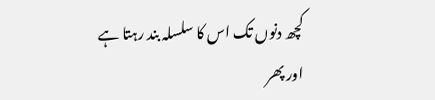کچھ دنوں تک اس کا سلسلہ بند رہتا ہے اور پھر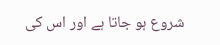شروع ہو جاتا ہے اور اس کی